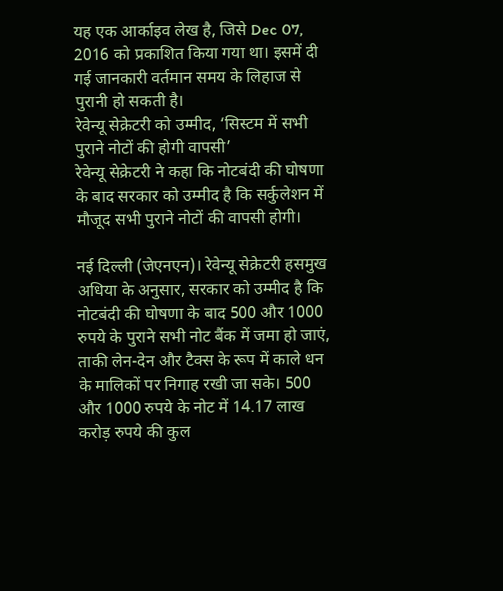यह एक आर्काइव लेख है, जिसे Dec 07, 2016 को प्रकाशित किया गया था। इसमें दी गई जानकारी वर्तमान समय के लिहाज से पुरानी हो सकती है।
रेवेन्यू सेक्रेटरी को उम्मीद, ‘सिस्टम में सभी पुराने नोटों की होगी वापसी’
रेवेन्यू सेक्रेटरी ने कहा कि नोटबंदी की घोषणा के बाद सरकार को उम्मीद है कि सर्कुलेशन में मौजूद सभी पुराने नोटों की वापसी होगी।

नई दिल्ली (जेएनएन)। रेवेन्यू सेक्रेटरी हसमुख अधिया के अनुसार, सरकार को उम्मीद है कि नोटबंदी की घोषणा के बाद 500 और 1000 रुपये के पुराने सभी नोट बैंक में जमा हो जाएं, ताकी लेन-देन और टैक्स के रूप में काले धन के मालिकों पर निगाह रखी जा सके। 500 और 1000 रुपये के नोट में 14.17 लाख करोड़ रुपये की कुल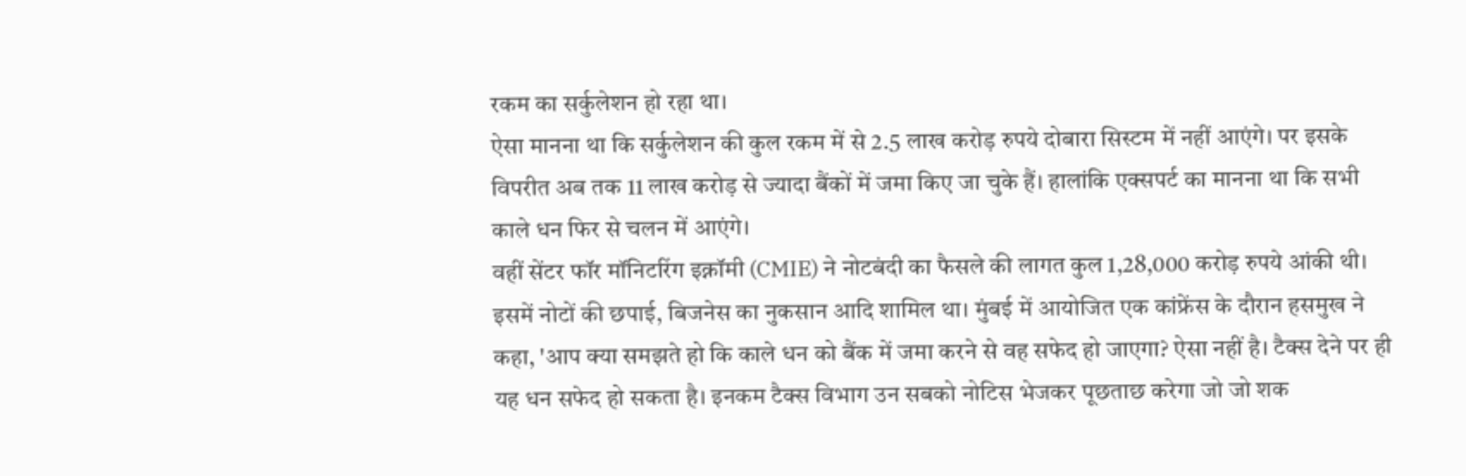रकम का सर्कुलेशन हो रहा था।
ऐसा मानना था कि सर्कुलेशन की कुल रकम में से 2.5 लाख करोड़ रुपये दोबारा सिस्टम में नहीं आएंगे। पर इसके विपरीत अब तक 11 लाख करोड़ से ज्यादा बैंकों में जमा किए जा चुके हैं। हालांकि एक्सपर्ट का मानना था कि सभी काले धन फिर से चलन में आएंगे।
वहीं सेंटर फॉर मॉनिटरिंग इक्नॉमी (CMIE) ने नोटबंदी का फैसले की लागत कुल 1,28,000 करोड़ रुपये आंकी थी। इसमें नोटों की छपाई, बिजनेस का नुकसान आदि शामिल था। मुंबई में आयोजित एक कांफ्रेंस के दौरान हसमुख ने कहा, 'आप क्या समझते हो कि काले धन को बैंक में जमा करने से वह सफेद हो जाएगा? ऐसा नहीं है। टैक्स देने पर ही यह धन सफेद हो सकता है। इनकम टैक्स विभाग उन सबको नोटिस भेजकर पूछताछ करेगा जो जो शक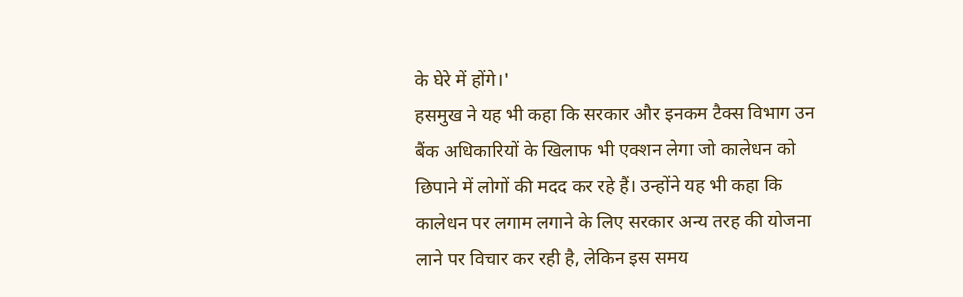के घेरे में होंगे।'
हसमुख ने यह भी कहा कि सरकार और इनकम टैक्स विभाग उन बैंक अधिकारियों के खिलाफ भी एक्शन लेगा जो कालेधन को छिपाने में लोगों की मदद कर रहे हैं। उन्होंने यह भी कहा कि कालेधन पर लगाम लगाने के लिए सरकार अन्य तरह की योजना लाने पर विचार कर रही है, लेकिन इस समय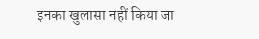इनका खुलासा नहीं किया जा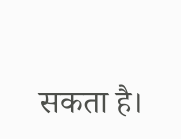सकता है।